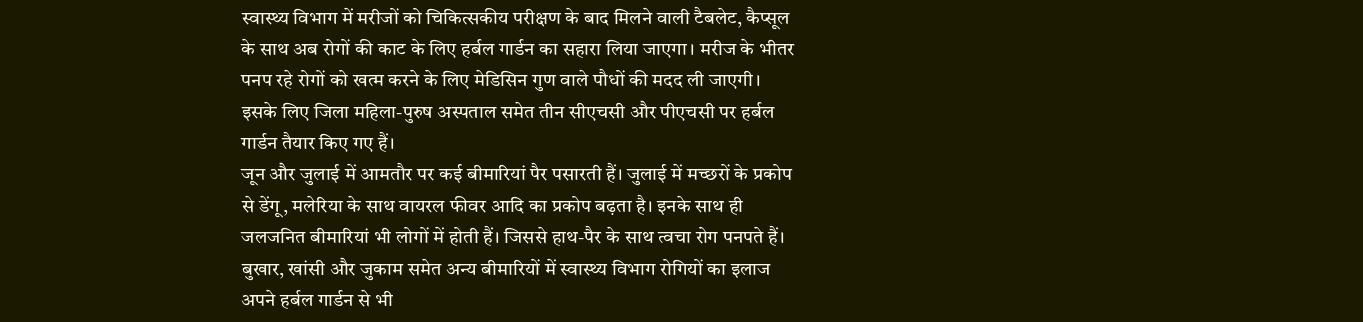स्वास्थ्य विभाग में मरीजों को चिकित्सकीय परीक्षण के बाद मिलने वाली टैबलेट, कैप्सूल के साथ अब रोगों की काट के लिए हर्बल गार्डन का सहारा लिया जाएगा। मरीज के भीतर पनप रहे रोगों को खत्म करने के लिए मेडिसिन गुण वाले पौधों की मदद ली जाएगी। इसके लिए जिला महिला-पुरुष अस्पताल समेत तीन सीएचसी और पीएचसी पर हर्बल गार्डन तैयार किए गए हैं।
जून और जुलाई में आमतौर पर कई बीमारियां पैर पसारती हैं। जुलाई में मच्छरों के प्रकोप से डेंगू, मलेरिया के साथ वायरल फीवर आदि का प्रकोप बढ़ता है। इनके साथ ही जलजनित बीमारियां भी लोगों में होती हैं। जिससे हाथ-पैर के साथ त्वचा रोग पनपते हैं।
बुखार, खांसी और जुकाम समेत अन्य बीमारियों में स्वास्थ्य विभाग रोगियों का इलाज अपने हर्बल गार्डन से भी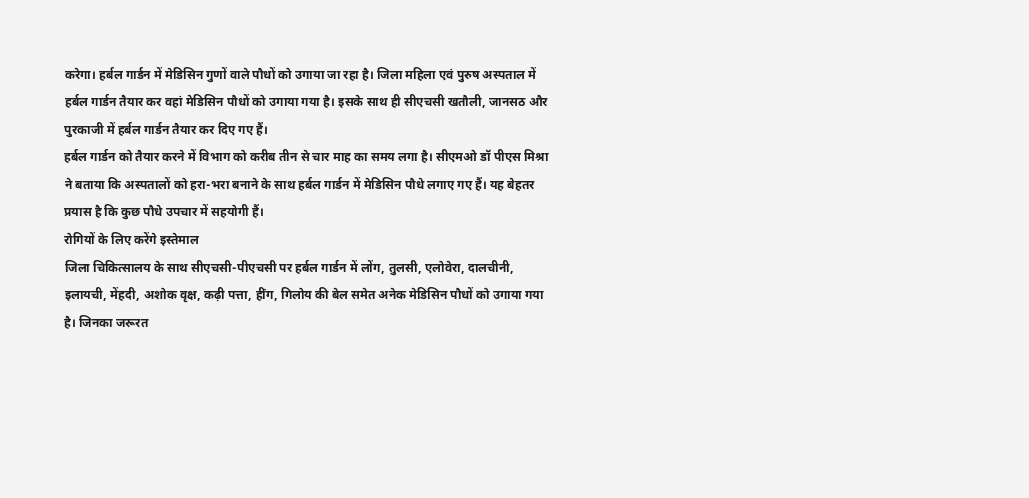करेगा। हर्बल गार्डन में मेडिसिन गुणों वाले पौधों को उगाया जा रहा है। जिला महिला एवं पुरुष अस्पताल में हर्बल गार्डन तैयार कर वहां मेडिसिन पौधों को उगाया गया है। इसके साथ ही सीएचसी खतौली, जानसठ और पुरकाजी में हर्बल गार्डन तैयार कर दिए गए हैं।
हर्बल गार्डन को तैयार करने में विभाग को करीब तीन से चार माह का समय लगा है। सीएमओ डॉ पीएस मिश्रा ने बताया कि अस्पतालों को हरा-भरा बनाने के साथ हर्बल गार्डन में मेडिसिन पौधे लगाए गए हैं। यह बेहतर प्रयास है कि कुछ पौधे उपचार में सहयोगी हैं।
रोगियों के लिए करेंगे इस्तेमाल
जिला चिकित्सालय के साथ सीएचसी-पीएचसी पर हर्बल गार्डन में लोंग, तुलसी, एलोवेरा, दालचीनी, इलायची, मेंहदी, अशोक वृक्ष, कढ़ी पत्ता, हींग, गिलोय की बेल समेत अनेक मेडिसिन पौधों को उगाया गया है। जिनका जरूरत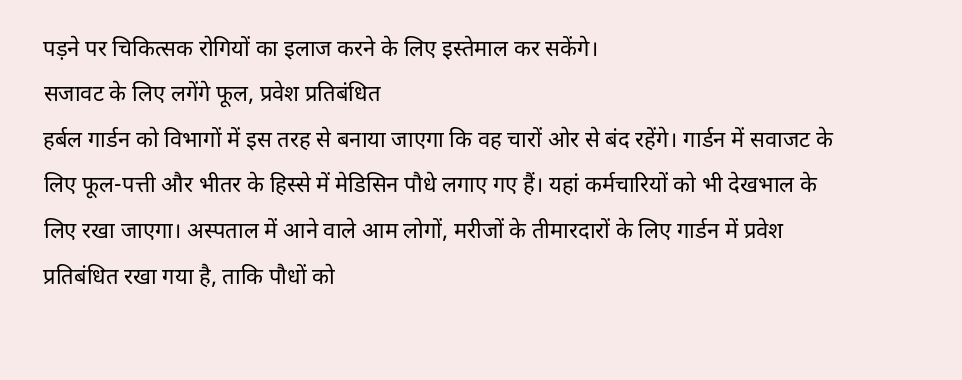पड़ने पर चिकित्सक रोगियों का इलाज करने के लिए इस्तेमाल कर सकेंगे।
सजावट के लिए लगेंगे फूल, प्रवेश प्रतिबंधित
हर्बल गार्डन को विभागों में इस तरह से बनाया जाएगा कि वह चारों ओर से बंद रहेंगे। गार्डन में सवाजट के लिए फूल-पत्ती और भीतर के हिस्से में मेडिसिन पौधे लगाए गए हैं। यहां कर्मचारियों को भी देखभाल के लिए रखा जाएगा। अस्पताल में आने वाले आम लोगों, मरीजों के तीमारदारों के लिए गार्डन में प्रवेश प्रतिबंधित रखा गया है, ताकि पौधों को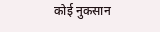कोई नुकसान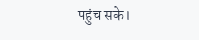पहुंच सके।